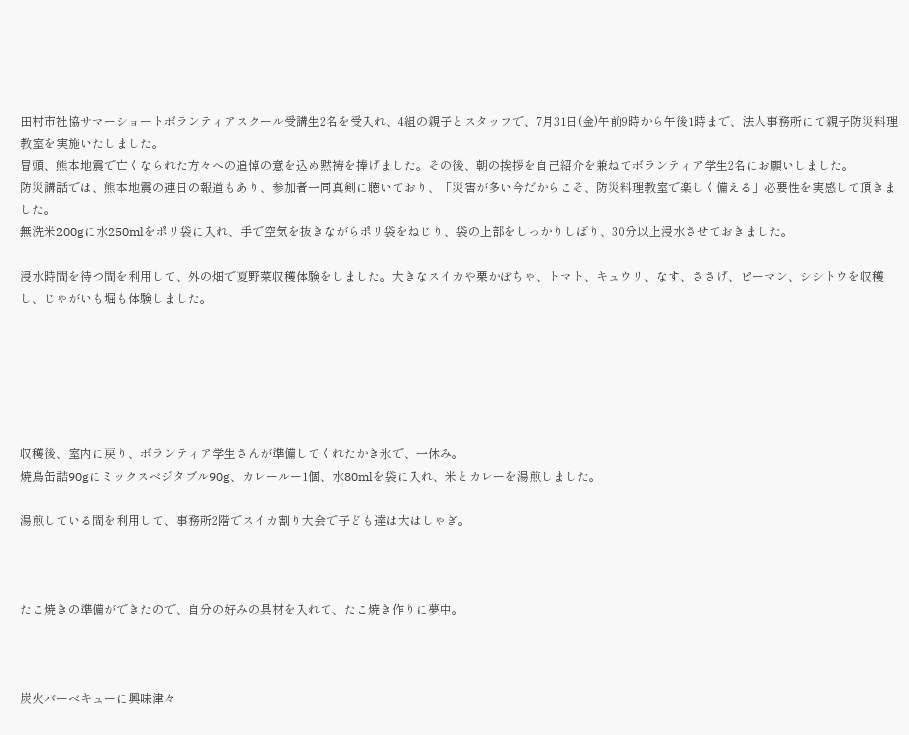田村市社協サマーショートボランティアスクール受講生2名を受入れ、4組の親子とスタッフで、7月31日(金)午前9時から午後1時まで、法人事務所にて親子防災料理教室を実施いたしました。
冒頭、熊本地震で亡くなられた方々への追悼の意を込め黙祷を捧げました。その後、朝の挨拶を自己紹介を兼ねてボランティア学生2名にお願いしました。
防災講話では、熊本地震の連日の報道もあり、参加者一同真剣に聴いており、「災害が多い今だからこそ、防災料理教室で楽しく備える」必要性を実感して頂きました。
無洗米200gに水250mlをポリ袋に入れ、手で空気を抜きながらポリ袋をねじり、袋の上部をしっかりしばり、30分以上浸水させておきました。

浸水時間を待つ間を利用して、外の畑で夏野菜収穫体験をしました。大きなスイカや栗かぼちゃ、トマト、キュウリ、なす、ささげ、ピーマン、シシトウを収穫し、じゃがいも堀も体験しました。






収穫後、室内に戻り、ボランティア学生さんが準備してくれたかき氷で、一休み。
焼鳥缶詰90gにミックスベジタブル90g、カレールー1個、水80mlを袋に入れ、米とカレーを湯煎しました。

湯煎している間を利用して、事務所2階でスイカ割り大会で子ども達は大はしゃぎ。



たこ焼きの準備ができたので、自分の好みの具材を入れて、たこ焼き作りに夢中。



炭火バーベキューに興味津々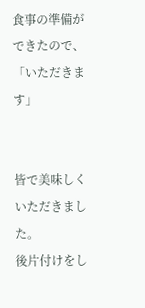食事の準備ができたので、「いただきます」


皆で美味しくいただきました。
後片付けをし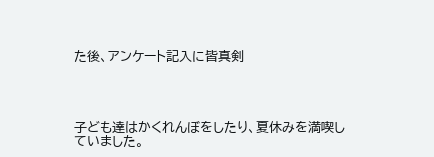た後、アンケート記入に皆真剣




子ども達はかくれんぼをしたり、夏休みを満喫していました。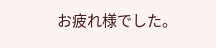お疲れ様でした。